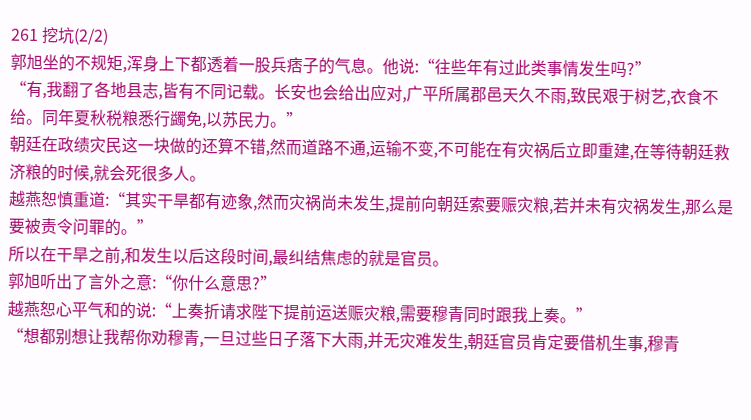261 挖坑(2/2)
郭旭坐的不规矩,浑身上下都透着一股兵痞子的气息。他说:“往些年有过此类事情发生吗?”
“有,我翻了各地县志,皆有不同记载。长安也会给出应对,广平所属郡邑天久不雨,致民艰于树艺,衣食不给。同年夏秋税粮悉行蠲免,以苏民力。”
朝廷在政绩灾民这一块做的还算不错,然而道路不通,运输不变,不可能在有灾祸后立即重建,在等待朝廷救济粮的时候,就会死很多人。
越燕恕慎重道:“其实干旱都有迹象,然而灾祸尚未发生,提前向朝廷索要赈灾粮,若并未有灾祸发生,那么是要被责令问罪的。”
所以在干旱之前,和发生以后这段时间,最纠结焦虑的就是官员。
郭旭听出了言外之意:“你什么意思?”
越燕恕心平气和的说:“上奏折请求陛下提前运送赈灾粮,需要穆青同时跟我上奏。”
“想都别想让我帮你劝穆青,一旦过些日子落下大雨,并无灾难发生,朝廷官员肯定要借机生事,穆青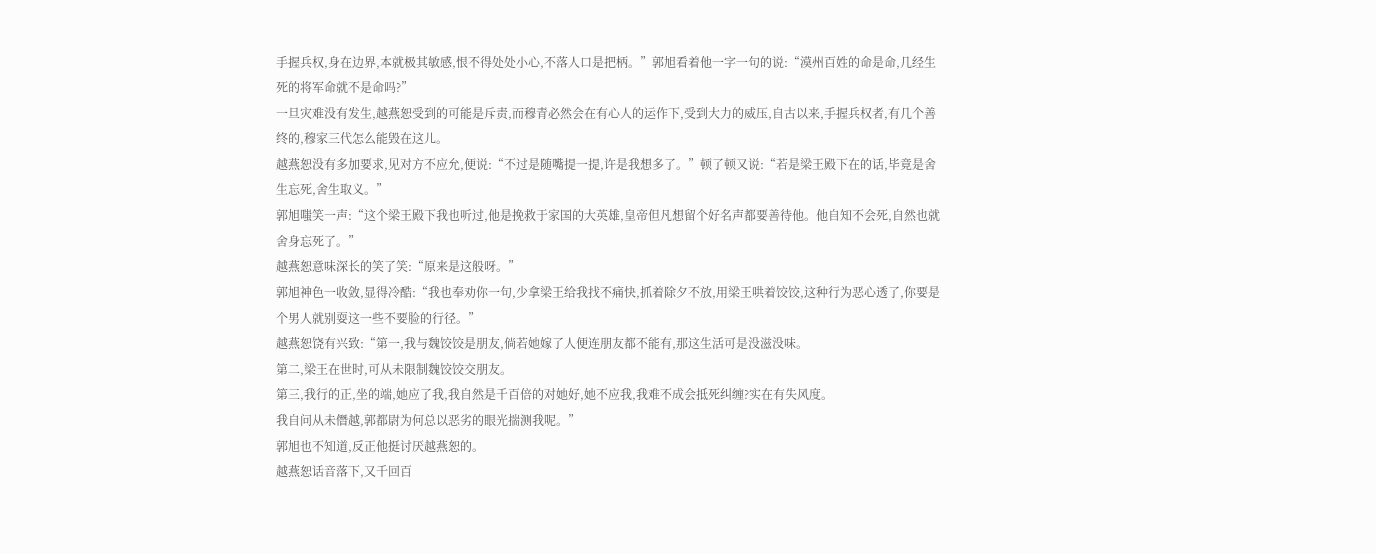手握兵权,身在边界,本就极其敏感,恨不得处处小心,不落人口是把柄。”郭旭看着他一字一句的说:“漠州百姓的命是命,几经生死的将军命就不是命吗?”
一旦灾难没有发生,越燕恕受到的可能是斥责,而穆青必然会在有心人的运作下,受到大力的威压,自古以来,手握兵权者,有几个善终的,穆家三代怎么能毁在这儿。
越燕恕没有多加要求,见对方不应允,便说:“不过是随嘴提一提,许是我想多了。”顿了顿又说:“若是梁王殿下在的话,毕竟是舍生忘死,舍生取义。”
郭旭嗤笑一声:“这个梁王殿下我也听过,他是挽救于家国的大英雄,皇帝但凡想留个好名声都要善待他。他自知不会死,自然也就舍身忘死了。”
越燕恕意味深长的笑了笑:“原来是这般呀。”
郭旭神色一收敛,显得冷酷:“我也奉劝你一句,少拿梁王给我找不痛快,抓着除夕不放,用梁王哄着饺饺,这种行为恶心透了,你要是个男人就别耍这一些不要脸的行径。”
越燕恕饶有兴致:“第一,我与魏饺饺是朋友,倘若她嫁了人便连朋友都不能有,那这生活可是没滋没味。
第二,梁王在世时,可从未限制魏饺饺交朋友。
第三,我行的正,坐的端,她应了我,我自然是千百倍的对她好,她不应我,我难不成会抵死纠缠?实在有失风度。
我自问从未僭越,郭都尉为何总以恶劣的眼光揣测我呢。”
郭旭也不知道,反正他挺讨厌越燕恕的。
越燕恕话音落下,又千回百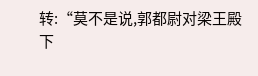转:“莫不是说,郭都尉对梁王殿下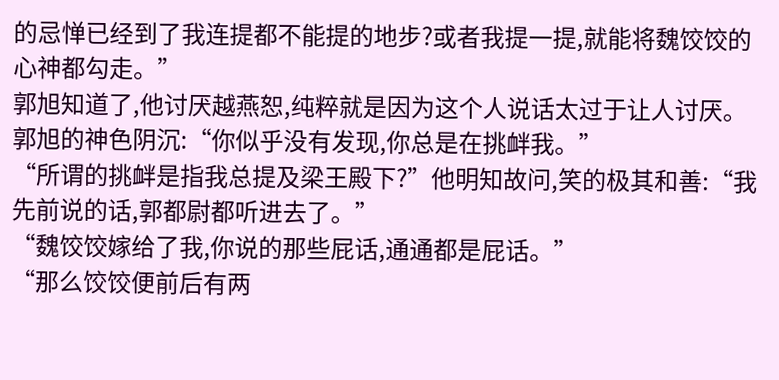的忌惮已经到了我连提都不能提的地步?或者我提一提,就能将魏饺饺的心神都勾走。”
郭旭知道了,他讨厌越燕恕,纯粹就是因为这个人说话太过于让人讨厌。
郭旭的神色阴沉:“你似乎没有发现,你总是在挑衅我。”
“所谓的挑衅是指我总提及梁王殿下?”他明知故问,笑的极其和善:“我先前说的话,郭都尉都听进去了。”
“魏饺饺嫁给了我,你说的那些屁话,通通都是屁话。”
“那么饺饺便前后有两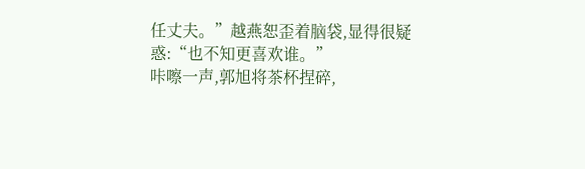任丈夫。”越燕恕歪着脑袋,显得很疑惑:“也不知更喜欢谁。”
咔嚓一声,郭旭将茶杯捏碎,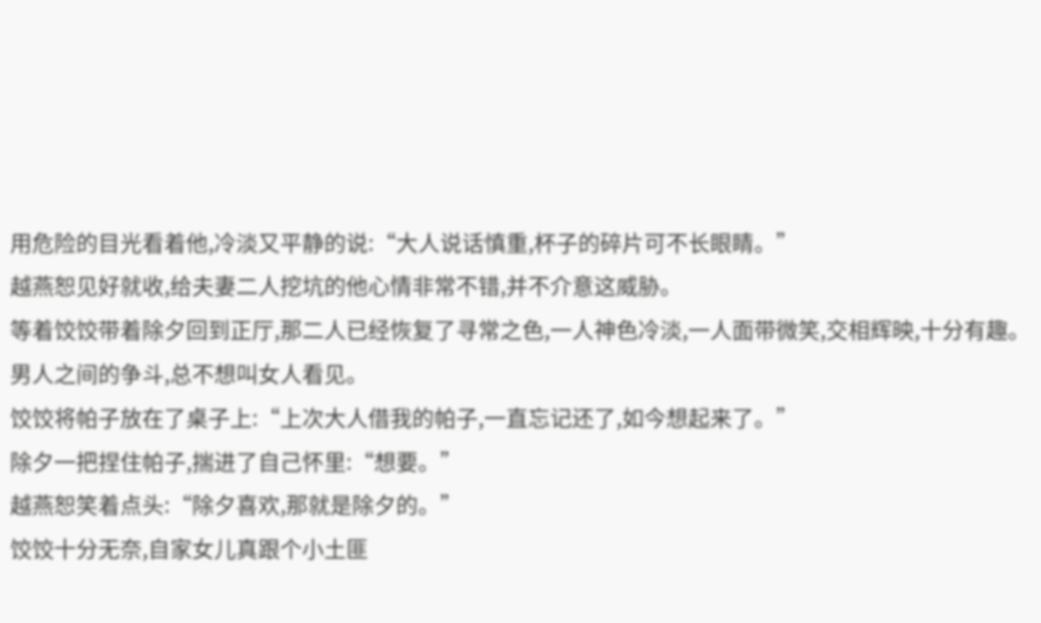用危险的目光看着他,冷淡又平静的说:“大人说话慎重,杯子的碎片可不长眼睛。”
越燕恕见好就收,给夫妻二人挖坑的他心情非常不错,并不介意这威胁。
等着饺饺带着除夕回到正厅,那二人已经恢复了寻常之色,一人神色冷淡,一人面带微笑,交相辉映,十分有趣。
男人之间的争斗,总不想叫女人看见。
饺饺将帕子放在了桌子上:“上次大人借我的帕子,一直忘记还了,如今想起来了。”
除夕一把捏住帕子,揣进了自己怀里:“想要。”
越燕恕笑着点头:“除夕喜欢,那就是除夕的。”
饺饺十分无奈,自家女儿真跟个小土匪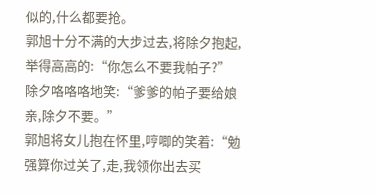似的,什么都要抢。
郭旭十分不满的大步过去,将除夕抱起,举得高高的:“你怎么不要我帕子?”
除夕咯咯咯地笑:“爹爹的帕子要给娘亲,除夕不要。”
郭旭将女儿抱在怀里,哼唧的笑着:“勉强算你过关了,走,我领你出去买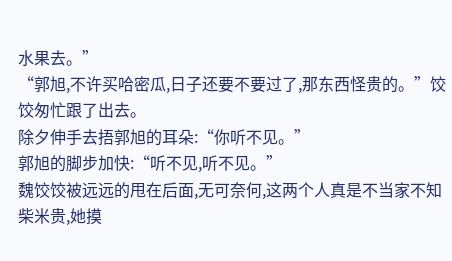水果去。”
“郭旭,不许买哈密瓜,日子还要不要过了,那东西怪贵的。”饺饺匆忙跟了出去。
除夕伸手去捂郭旭的耳朵:“你听不见。”
郭旭的脚步加快:“听不见,听不见。”
魏饺饺被远远的甩在后面,无可奈何,这两个人真是不当家不知柴米贵,她摸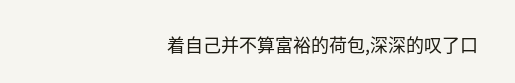着自己并不算富裕的荷包,深深的叹了口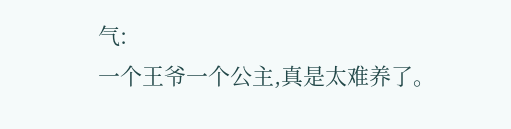气:
一个王爷一个公主,真是太难养了。